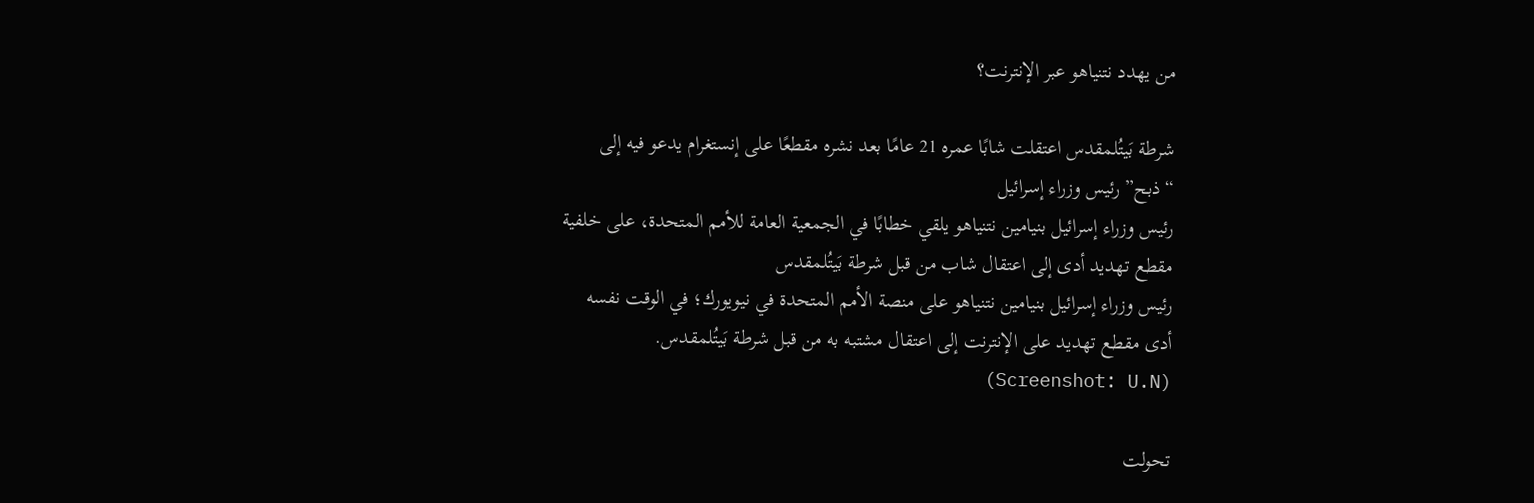من يهدد نتنياهو عبر الإنترنت؟

شرطة بَيتُلمقدس اعتقلت شابًا عمره 21 عامًا بعد نشره مقطعًا على إنستغرام يدعو فيه إلى “ذبح” رئيس وزراء إسرائيل
رئيس وزراء إسرائيل بنيامين نتنياهو يلقي خطابًا في الجمعية العامة للأمم المتحدة، على خلفية مقطع تهديد أدى إلى اعتقال شاب من قبل شرطة بَيتُلمقدس
رئيس وزراء إسرائيل بنيامين نتنياهو على منصة الأمم المتحدة في نيويورك؛ في الوقت نفسه أدى مقطع تهديد على الإنترنت إلى اعتقال مشتبه به من قبل شرطة بَيتُلمقدس. (Screenshot: U.N)

تحولت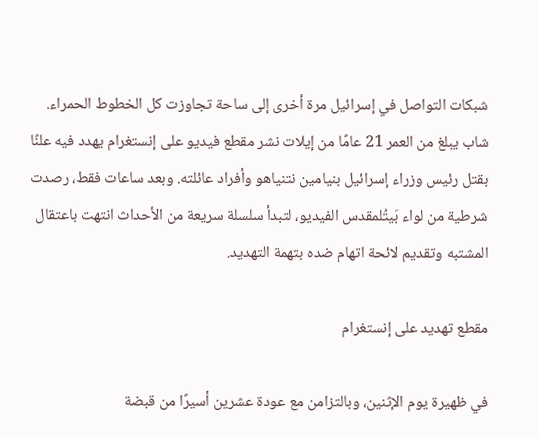شبكات التواصل في إسرائيل مرة أخرى إلى ساحة تجاوزت كل الخطوط الحمراء. شاب يبلغ من العمر 21 عامًا من إيلات نشر مقطع فيديو على إنستغرام يهدد فيه علنًا بقتل رئيس وزراء إسرائيل بنيامين نتنياهو وأفراد عائلته. وبعد ساعات فقط، رصدت شرطية من لواء بَيتُلمقدس الفيديو، لتبدأ سلسلة سريعة من الأحداث انتهت باعتقال المشتبه وتقديم لائحة اتهام ضده بتهمة التهديد.

مقطع تهديد على إنستغرام

في ظهيرة يوم الإثنين، وبالتزامن مع عودة عشرين أسيرًا من قبضة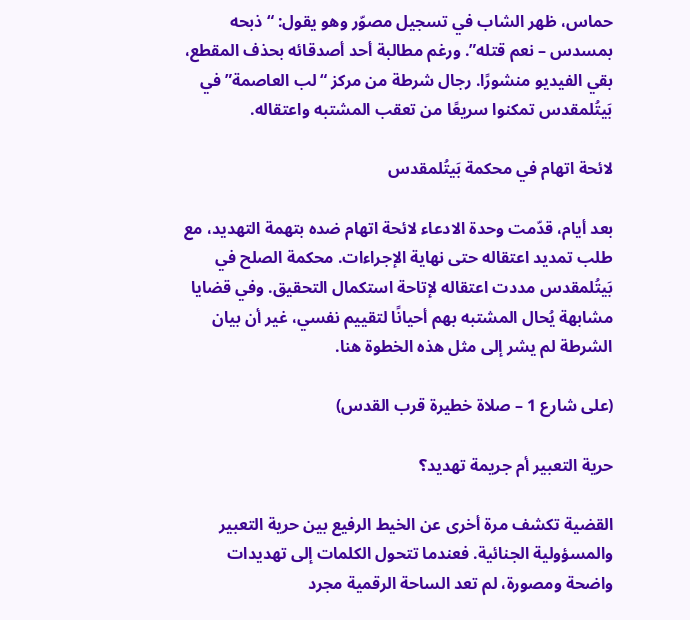حماس، ظهر الشاب في تسجيل مصوّر وهو يقول: “ذبحه بمسدس – نعم قتله”. ورغم مطالبة أحد أصدقائه بحذف المقطع، بقي الفيديو منشورًا. رجال شرطة من مركز “لب العاصمة” في بَيتُلمقدس تمكنوا سريعًا من تعقب المشتبه واعتقاله.

لائحة اتهام في محكمة بَيتُلمقدس

بعد أيام، قدّمت وحدة الادعاء لائحة اتهام ضده بتهمة التهديد، مع طلب تمديد اعتقاله حتى نهاية الإجراءات. محكمة الصلح في بَيتُلمقدس مددت اعتقاله لإتاحة استكمال التحقيق. وفي قضايا مشابهة يُحال المشتبه بهم أحيانًا لتقييم نفسي، غير أن بيان الشرطة لم يشر إلى مثل هذه الخطوة هنا.

(على شارع 1 – صلاة خطيرة قرب القدس)

حرية التعبير أم جريمة تهديد؟

القضية تكشف مرة أخرى عن الخيط الرفيع بين حرية التعبير والمسؤولية الجنائية. فعندما تتحول الكلمات إلى تهديدات واضحة ومصورة، لم تعد الساحة الرقمية مجرد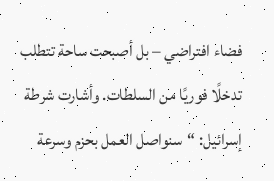فضاء افتراضي – بل أصبحت ساحة تتطلب تدخلًا فوريًا من السلطات. وأشارت شرطة إسرائيل: “سنواصل العمل بحزم وسرعة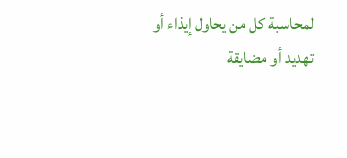لمحاسبة كل من يحاول إيذاء أو تهديد أو مضايقة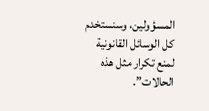المسؤولين، وسنستخدم كل الوسائل القانونية لمنع تكرار مثل هذه الحالات”.